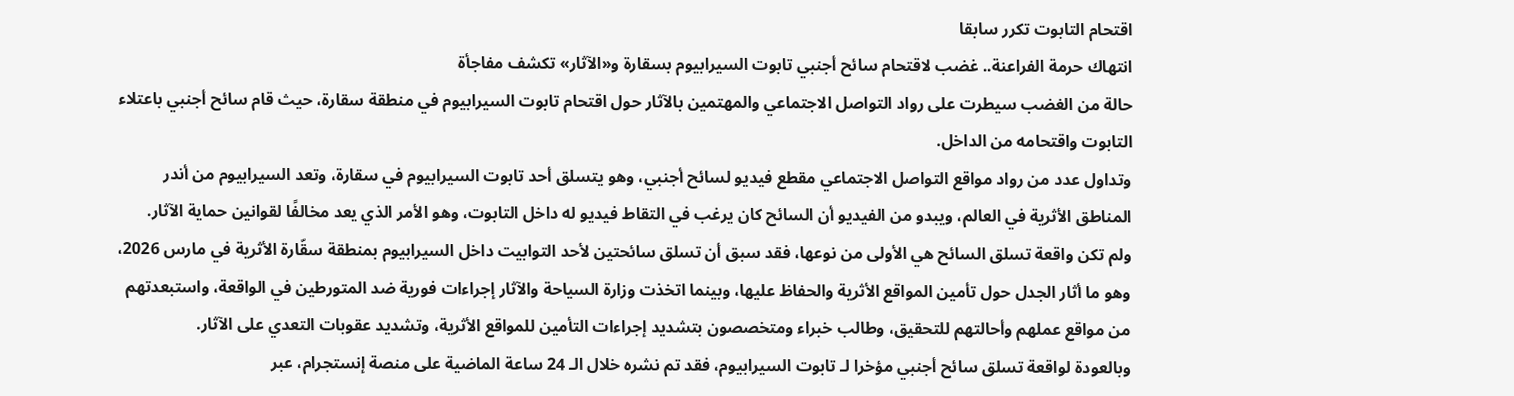اقتحام التابوت تكرر سابقا
انتهاك حرمة الفراعنة.. غضب لاقتحام سائح أجنبي تابوت السيرابيوم بسقارة و«الآثار» تكشف مفاجأة
حالة من الغضب سيطرت على رواد التواصل الاجتماعي والمهتمين بالآثار حول اقتحام تابوت السيرابيوم في منطقة سقارة، حيث قام سائح أجنبي باعتلاء التابوت واقتحامه من الداخل.
وتداول عدد من رواد مواقع التواصل الاجتماعي مقطع فيديو لسائح أجنبي، وهو يتسلق أحد تابوت السيرابيوم في سقارة، وتعد السيرابيوم من أندر المناطق الأثرية في العالم، ويبدو من الفيديو أن السائح كان يرغب في التقاط فيديو له داخل التابوت، وهو الأمر الذي يعد مخالفًا لقوانين حماية الآثار.
ولم تكن واقعة تسلق السائح هي الأولى من نوعها، فقد سبق أن تسلق سائحتين لأحد التوابيت داخل السيرابيوم بمنطقة سقّارة الأثرية في مارس 2026، وهو ما أثار الجدل حول تأمين المواقع الأثرية والحفاظ عليها، وبينما اتخذت وزارة السياحة والآثار إجراءات فورية ضد المتورطين في الواقعة، واستبعدتهم من مواقع عملهم وأحالتهم للتحقيق، وطالب خبراء ومتخصصون بتشديد إجراءات التأمين للمواقع الأثرية، وتشديد عقوبات التعدي على الآثار.
وبالعودة لواقعة تسلق سائح أجنبي مؤخرا لـ تابوت السيرابيوم، فقد تم نشره خلال الـ 24 ساعة الماضية على منصة إنستجرام، عبر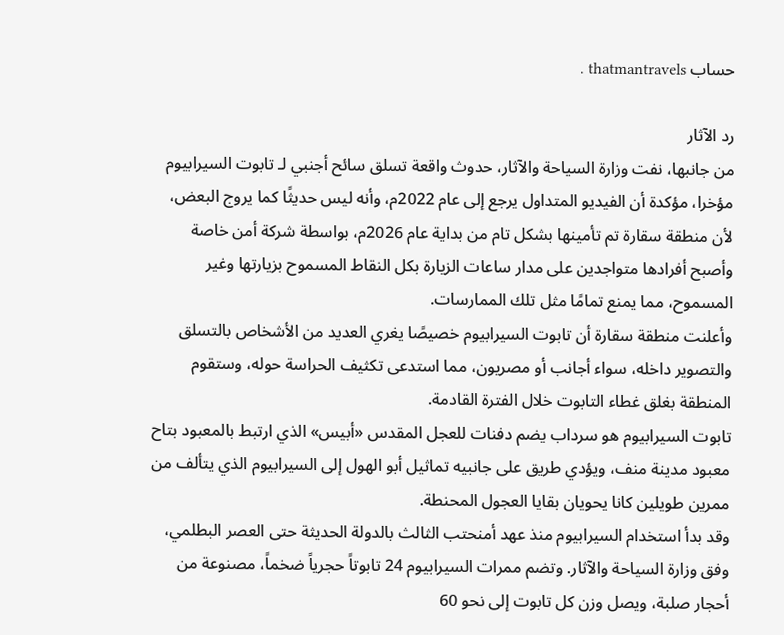حساب thatmantravels .

رد الآثار
من جانبها، نفت وزارة السياحة والآثار، حدوث واقعة تسلق سائح أجنبي لـ تابوت السيرابيوم مؤخرا، مؤكدة أن الفيديو المتداول يرجع إلى عام 2022م، وأنه ليس حديثًا كما يروج البعض، لأن منطقة سقارة تم تأمينها بشكل تام من بداية عام 2026م، بواسطة شركة أمن خاصة وأصبح أفرادها متواجدين على مدار ساعات الزيارة بكل النقاط المسموح بزيارتها وغير المسموح، مما يمنع تمامًا مثل تلك الممارسات.
وأعلنت منطقة سقارة أن تابوت السيرابيوم خصيصًا يغري العديد من الأشخاص بالتسلق والتصوير داخله، سواء أجانب أو مصريون، مما استدعى تكثيف الحراسة حوله، وستقوم المنطقة بغلق غطاء التابوت خلال الفترة القادمة.
تابوت السيرابيوم هو سرداب يضم دفنات للعجل المقدس «أبيس» الذي ارتبط بالمعبود بتاح معبود مدينة منف، ويؤدي طريق على جانبيه تماثيل أبو الهول إلى السيرابيوم الذي يتألف من ممرين طويلين كانا يحويان بقايا العجول المحنطة.
وقد بدأ استخدام السيرابيوم منذ عهد أمنحتب الثالث بالدولة الحديثة حتى العصر البطلمي، وفق وزارة السياحة والآثار. وتضم ممرات السيرابيوم 24 تابوتاً حجرياً ضخماً، مصنوعة من أحجار صلبة، ويصل وزن كل تابوت إلى نحو 60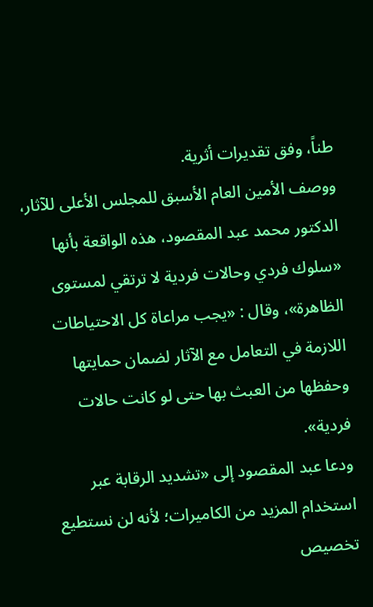طناً، وفق تقديرات أثرية.
ووصف الأمين العام الأسبق للمجلس الأعلى للآثار، الدكتور محمد عبد المقصود، هذه الواقعة بأنها «سلوك فردي وحالات فردية لا ترتقي لمستوى الظاهرة»، وقال : «يجب مراعاة كل الاحتياطات اللازمة في التعامل مع الآثار لضمان حمايتها وحفظها من العبث بها حتى لو كانت حالات فردية».
ودعا عبد المقصود إلى «تشديد الرقابة عبر استخدام المزيد من الكاميرات؛ لأنه لن نستطيع تخصيص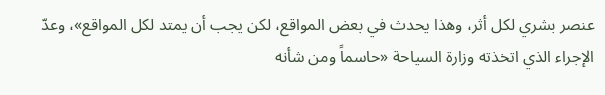عنصر بشري لكل أثر، وهذا يحدث في بعض المواقع، لكن يجب أن يمتد لكل المواقع»، وعدّ الإجراء الذي اتخذته وزارة السياحة «حاسماً ومن شأنه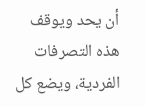أن يحد ويوقف هذه التصرفات الفردية، ويضع كل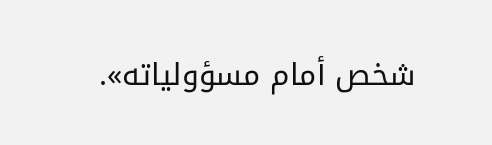شخص أمام مسؤولياته».